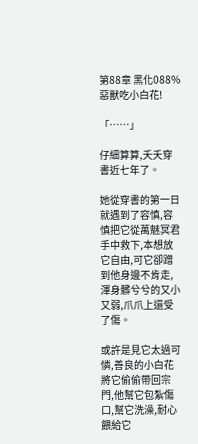第88章 黑化088% 惡獸吃小白花!

「……」

仔細算算,夭夭穿書近七年了。

她從穿書的第一日就遇到了容慎,容慎把它從萬魅冥君手中救下,本想放它自由,可它卻蹭到他身邊不肯走,渾身髒兮兮的又小又弱,爪爪上還受了傷。

或許是見它太過可憐,善良的小白花將它偷偷帶回宗門,他幫它包紮傷口,幫它洗澡,耐心餵給它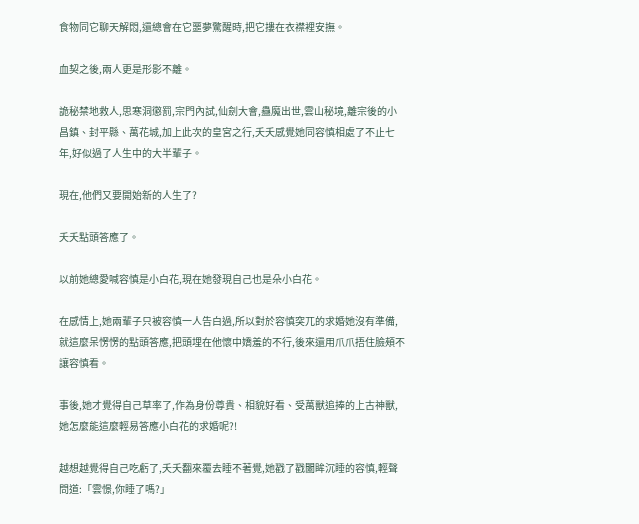食物同它聊天解悶,還總會在它噩夢驚醒時,把它摟在衣襟裡安撫。

血契之後,兩人更是形影不離。

詭秘禁地救人,思寒洞懲罰,宗門內試,仙劍大會,蠱魔出世,雲山秘境,離宗後的小昌鎮、封平縣、萬花城,加上此次的皇宮之行,夭夭感覺她同容慎相處了不止七年,好似過了人生中的大半輩子。

現在,他們又要開始新的人生了?

夭夭點頭答應了。

以前她總愛喊容慎是小白花,現在她發現自己也是朵小白花。

在感情上,她兩輩子只被容慎一人告白過,所以對於容慎突兀的求婚她沒有準備,就這麼呆愣愣的點頭答應,把頭埋在他懷中嬌羞的不行,後來還用爪爪捂住臉頰不讓容慎看。

事後,她才覺得自己草率了,作為身份尊貴、相貌好看、受萬獸追捧的上古神獸,她怎麼能這麼輕易答應小白花的求婚呢?!

越想越覺得自己吃虧了,夭夭翻來覆去睡不著覺,她戳了戳闔眸沉睡的容慎,輕聲問道:「雲憬,你睡了嗎?」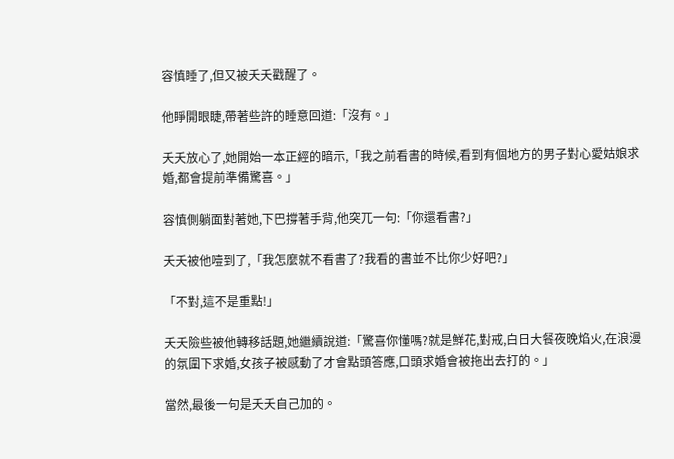容慎睡了,但又被夭夭戳醒了。

他睜開眼睫,帶著些許的睡意回道:「沒有。」

夭夭放心了,她開始一本正經的暗示,「我之前看書的時候,看到有個地方的男子對心愛姑娘求婚,都會提前準備驚喜。」

容慎側躺面對著她,下巴撐著手背,他突兀一句:「你還看書?」

夭夭被他噎到了,「我怎麼就不看書了?我看的書並不比你少好吧?」

「不對,這不是重點!」

夭夭險些被他轉移話題,她繼續說道:「驚喜你懂嗎?就是鮮花,對戒,白日大餐夜晚焰火,在浪漫的氛圍下求婚,女孩子被感動了才會點頭答應,口頭求婚會被拖出去打的。」

當然,最後一句是夭夭自己加的。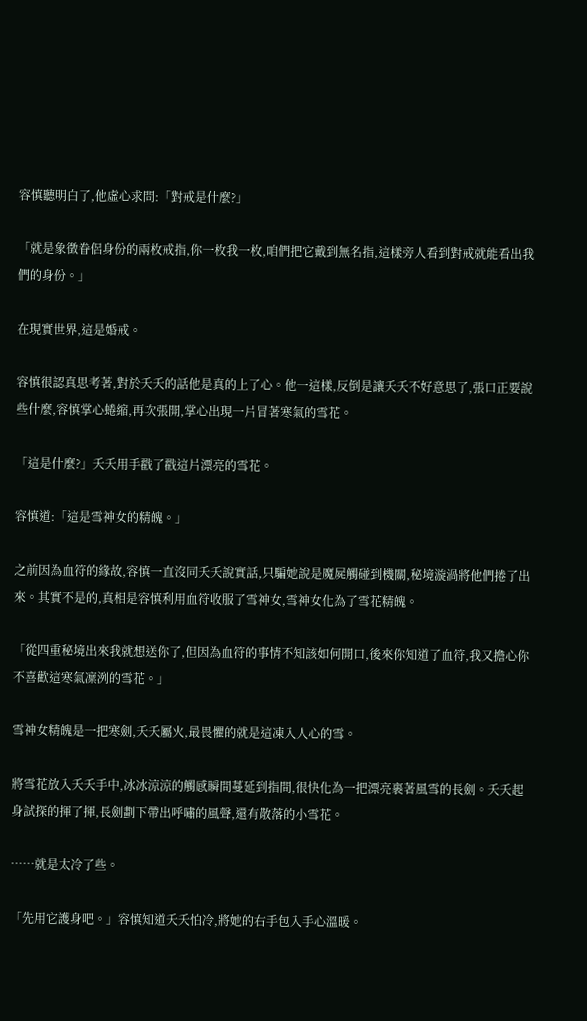容慎聽明白了,他虛心求問:「對戒是什麼?」

「就是象徵眷侶身份的兩枚戒指,你一枚我一枚,咱們把它戴到無名指,這樣旁人看到對戒就能看出我們的身份。」

在現實世界,這是婚戒。

容慎很認真思考著,對於夭夭的話他是真的上了心。他一這樣,反倒是讓夭夭不好意思了,張口正要說些什麼,容慎掌心蜷縮,再次張開,掌心出現一片冒著寒氣的雪花。

「這是什麼?」夭夭用手戳了戳這片漂亮的雪花。

容慎道:「這是雪神女的精魄。」

之前因為血符的緣故,容慎一直沒同夭夭說實話,只騙她說是魔屍觸碰到機關,秘境漩渦將他們捲了出來。其實不是的,真相是容慎利用血符收服了雪神女,雪神女化為了雪花精魄。

「從四重秘境出來我就想送你了,但因為血符的事情不知該如何開口,後來你知道了血符,我又擔心你不喜歡這寒氣凜洌的雪花。」

雪神女精魄是一把寒劍,夭夭屬火,最畏懼的就是這凍入人心的雪。

將雪花放入夭夭手中,冰冰涼涼的觸感瞬間蔓延到指間,很快化為一把漂亮裹著風雪的長劍。夭夭起身試探的揮了揮,長劍劃下帶出呼嘯的風聲,還有散落的小雪花。

……就是太冷了些。

「先用它護身吧。」容慎知道夭夭怕冷,將她的右手包入手心溫暖。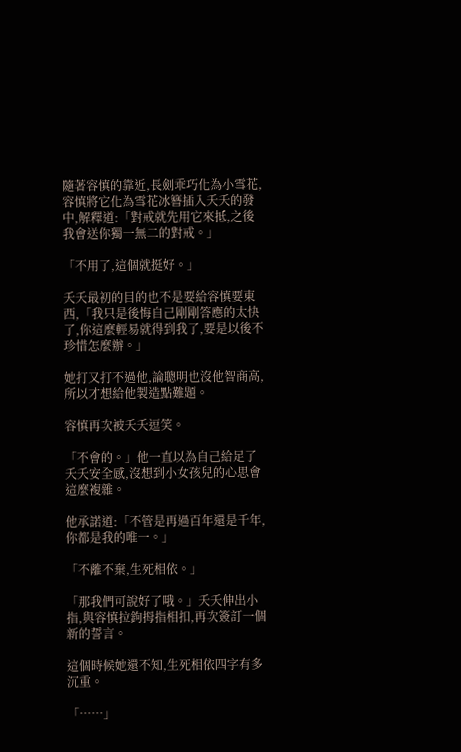隨著容慎的靠近,長劍乖巧化為小雪花,容慎將它化為雪花冰簪插入夭夭的發中,解釋道:「對戒就先用它來抵,之後我會送你獨一無二的對戒。」

「不用了,這個就挺好。」

夭夭最初的目的也不是要給容慎要東西,「我只是後悔自己剛剛答應的太快了,你這麼輕易就得到我了,要是以後不珍惜怎麼辦。」

她打又打不過他,論聰明也沒他智商高,所以才想給他製造點難題。

容慎再次被夭夭逗笑。

「不會的。」他一直以為自己給足了夭夭安全感,沒想到小女孩兒的心思會這麼複雜。

他承諾道:「不管是再過百年還是千年,你都是我的唯一。」

「不離不棄,生死相依。」

「那我們可說好了哦。」夭夭伸出小指,與容慎拉鉤拇指相扣,再次簽訂一個新的誓言。

這個時候她還不知,生死相依四字有多沉重。

「……」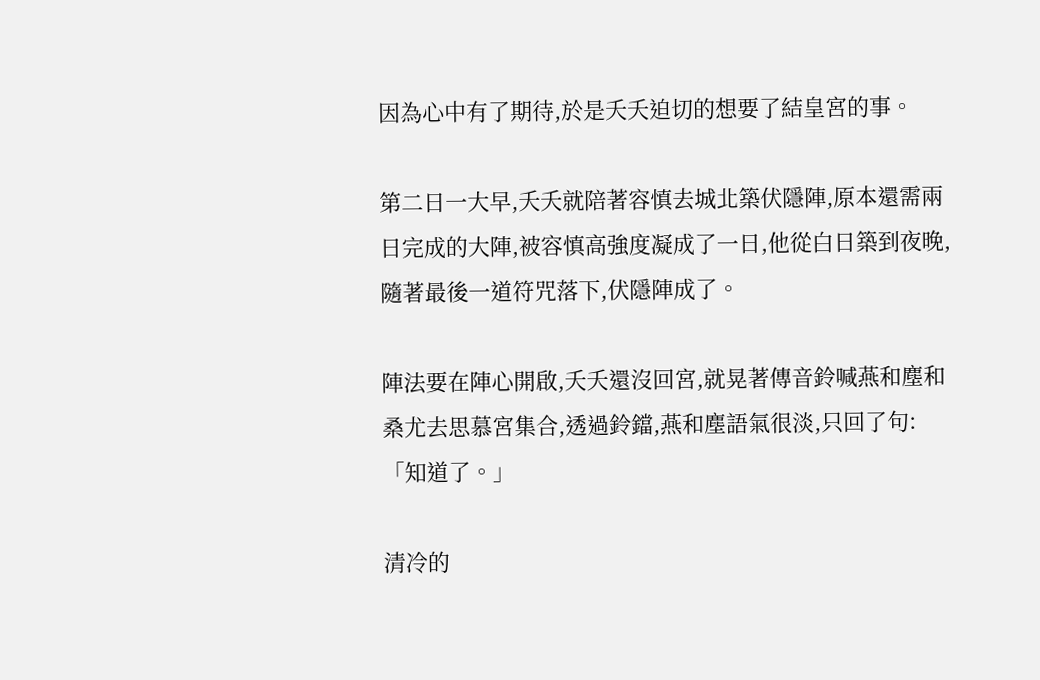因為心中有了期待,於是夭夭迫切的想要了結皇宮的事。

第二日一大早,夭夭就陪著容慎去城北築伏隱陣,原本還需兩日完成的大陣,被容慎高強度凝成了一日,他從白日築到夜晚,隨著最後一道符咒落下,伏隱陣成了。

陣法要在陣心開啟,夭夭還沒回宮,就晃著傳音鈴喊燕和塵和桑尤去思慕宮集合,透過鈴鐺,燕和塵語氣很淡,只回了句:「知道了。」

清冷的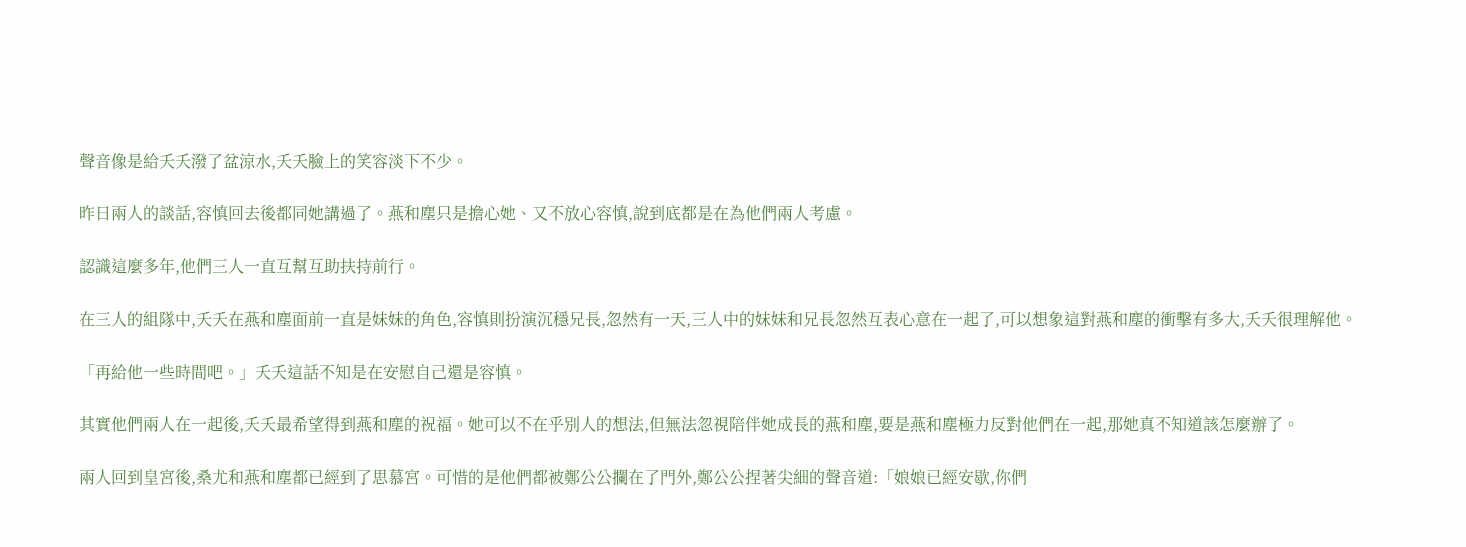聲音像是給夭夭潑了盆涼水,夭夭臉上的笑容淡下不少。

昨日兩人的談話,容慎回去後都同她講過了。燕和塵只是擔心她、又不放心容慎,說到底都是在為他們兩人考慮。

認識這麼多年,他們三人一直互幫互助扶持前行。

在三人的組隊中,夭夭在燕和塵面前一直是妹妹的角色,容慎則扮演沉穩兄長,忽然有一天,三人中的妹妹和兄長忽然互表心意在一起了,可以想象這對燕和塵的衝擊有多大,夭夭很理解他。

「再給他一些時間吧。」夭夭這話不知是在安慰自己還是容慎。

其實他們兩人在一起後,夭夭最希望得到燕和塵的祝福。她可以不在乎別人的想法,但無法忽視陪伴她成長的燕和塵,要是燕和塵極力反對他們在一起,那她真不知道該怎麼辦了。

兩人回到皇宮後,桑尤和燕和塵都已經到了思慕宮。可惜的是他們都被鄭公公攔在了門外,鄭公公捏著尖細的聲音道:「娘娘已經安歇,你們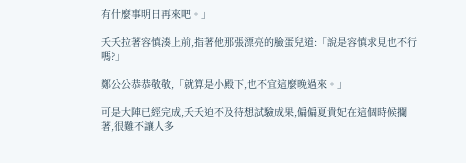有什麼事明日再來吧。」

夭夭拉著容慎湊上前,指著他那張漂亮的臉蛋兒道:「說是容慎求見也不行嗎?」

鄭公公恭恭敬敬,「就算是小殿下,也不宜這麼晚過來。」

可是大陣已經完成,夭夭迫不及待想試驗成果,偏偏夏貴妃在這個時候攔著,很難不讓人多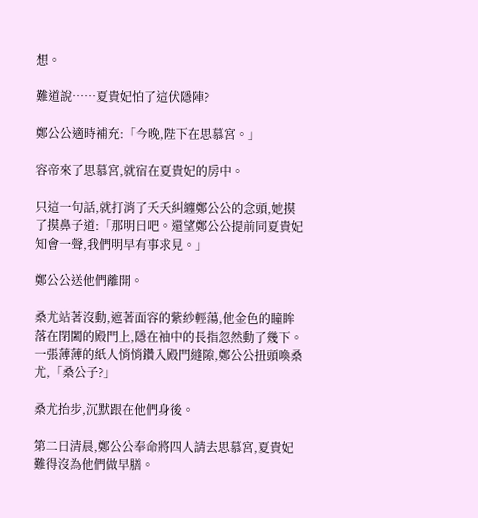想。

難道說……夏貴妃怕了這伏隱陣?

鄭公公適時補充:「今晚,陛下在思慕宮。」

容帝來了思慕宮,就宿在夏貴妃的房中。

只這一句話,就打消了夭夭糾纏鄭公公的念頭,她摸了摸鼻子道:「那明日吧。還望鄭公公提前同夏貴妃知會一聲,我們明早有事求見。」

鄭公公送他們離開。

桑尤站著沒動,遮著面容的紫紗輕蕩,他金色的瞳眸落在閉闔的殿門上,隱在袖中的長指忽然動了幾下。一張薄薄的紙人悄悄鑽入殿門縫隙,鄭公公扭頭喚桑尤,「桑公子?」

桑尤抬步,沉默跟在他們身後。

第二日清晨,鄭公公奉命將四人請去思慕宮,夏貴妃難得沒為他們做早膳。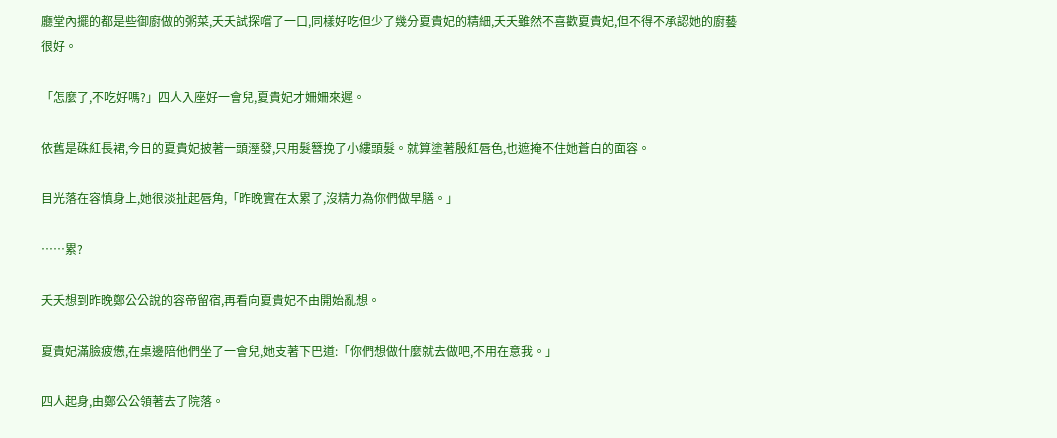廳堂內擺的都是些御廚做的粥菜,夭夭試探嚐了一口,同樣好吃但少了幾分夏貴妃的精細,夭夭雖然不喜歡夏貴妃,但不得不承認她的廚藝很好。

「怎麼了,不吃好嗎?」四人入座好一會兒,夏貴妃才姍姍來遲。

依舊是硃紅長裙,今日的夏貴妃披著一頭溼發,只用髮簪挽了小縷頭髮。就算塗著殷紅唇色,也遮掩不住她蒼白的面容。

目光落在容慎身上,她很淡扯起唇角,「昨晚實在太累了,沒精力為你們做早膳。」

……累?

夭夭想到昨晚鄭公公說的容帝留宿,再看向夏貴妃不由開始亂想。

夏貴妃滿臉疲憊,在桌邊陪他們坐了一會兒,她支著下巴道:「你們想做什麼就去做吧,不用在意我。」

四人起身,由鄭公公領著去了院落。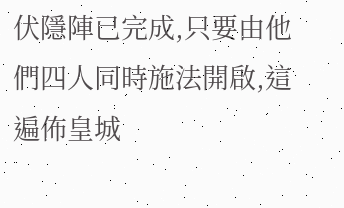伏隱陣已完成,只要由他們四人同時施法開啟,這遍佈皇城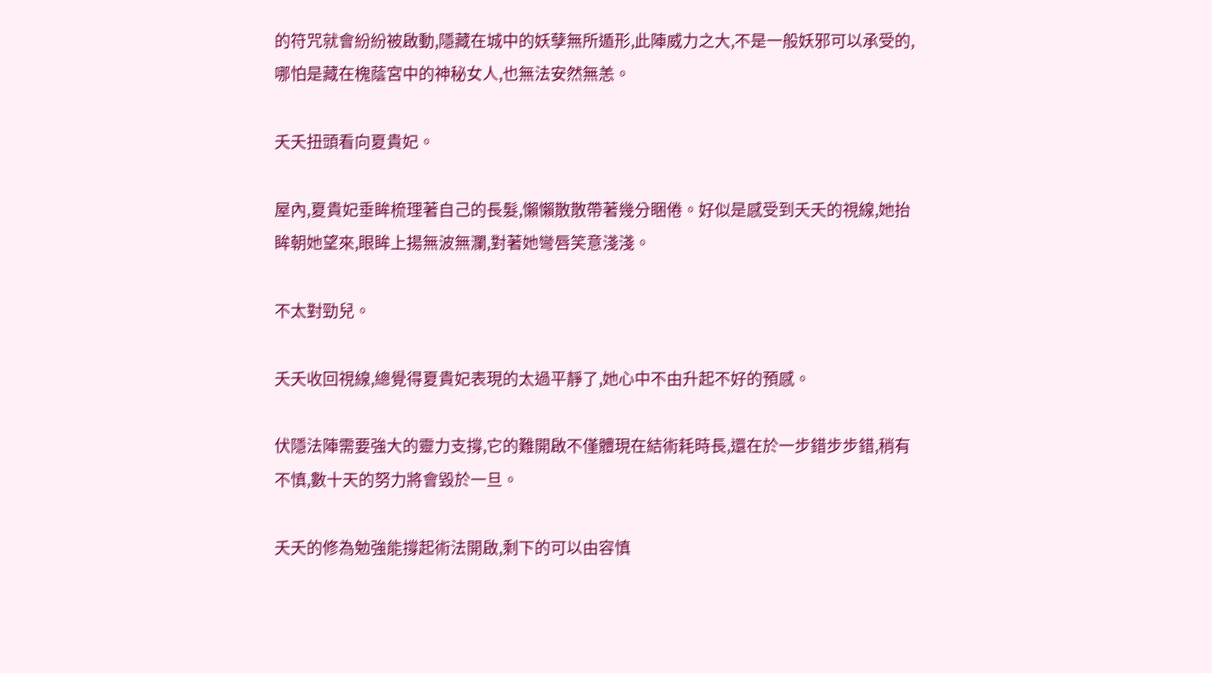的符咒就會紛紛被啟動,隱藏在城中的妖孽無所遁形,此陣威力之大,不是一般妖邪可以承受的,哪怕是藏在槐蔭宮中的神秘女人,也無法安然無恙。

夭夭扭頭看向夏貴妃。

屋內,夏貴妃垂眸梳理著自己的長髮,懶懶散散帶著幾分睏倦。好似是感受到夭夭的視線,她抬眸朝她望來,眼眸上揚無波無瀾,對著她彎唇笑意淺淺。

不太對勁兒。

夭夭收回視線,總覺得夏貴妃表現的太過平靜了,她心中不由升起不好的預感。

伏隱法陣需要強大的靈力支撐,它的難開啟不僅體現在結術耗時長,還在於一步錯步步錯,稍有不慎,數十天的努力將會毀於一旦。

夭夭的修為勉強能撐起術法開啟,剩下的可以由容慎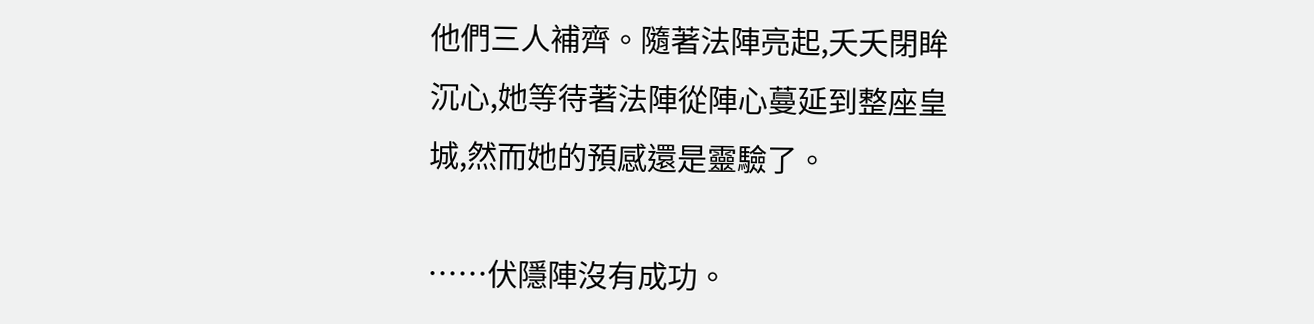他們三人補齊。隨著法陣亮起,夭夭閉眸沉心,她等待著法陣從陣心蔓延到整座皇城,然而她的預感還是靈驗了。

……伏隱陣沒有成功。